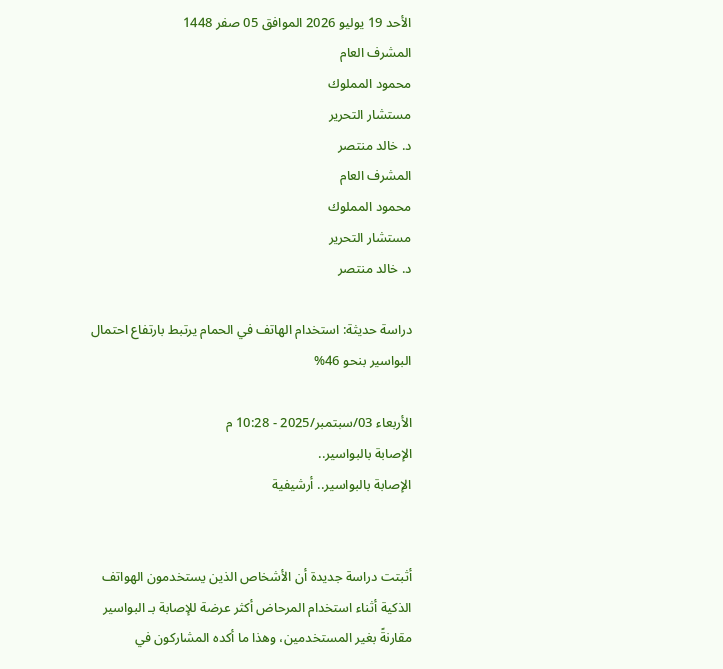الأحد 19 يوليو 2026 الموافق 05 صفر 1448
المشرف العام
محمود المملوك
مستشار التحرير
د. خالد منتصر
المشرف العام
محمود المملوك
مستشار التحرير
د. خالد منتصر

دراسة حديثة: استخدام الهاتف في الحمام يرتبط بارتفاع احتمال البواسير بنحو 46%

الأربعاء 03/سبتمبر/2025 - 10:28 م
الإصابة بالبواسير..
الإصابة بالبواسير.. أرشيفية


أثبتت دراسة جديدة أن الأشخاص الذين يستخدمون الهواتف الذكية أثناء استخدام المرحاض أكثر عرضة للإصابة بـ البواسير مقارنةً بغير المستخدمين، وهذا ما أكده المشاركون في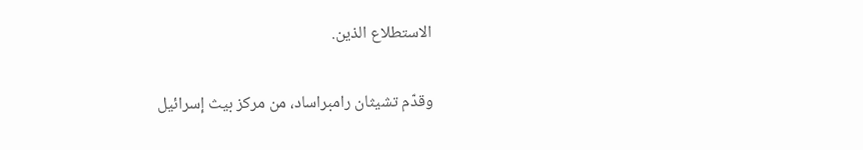الاستطلاع الذين.

وقدّم تشيثان رامبراساد، من مركز بيث إسرائيل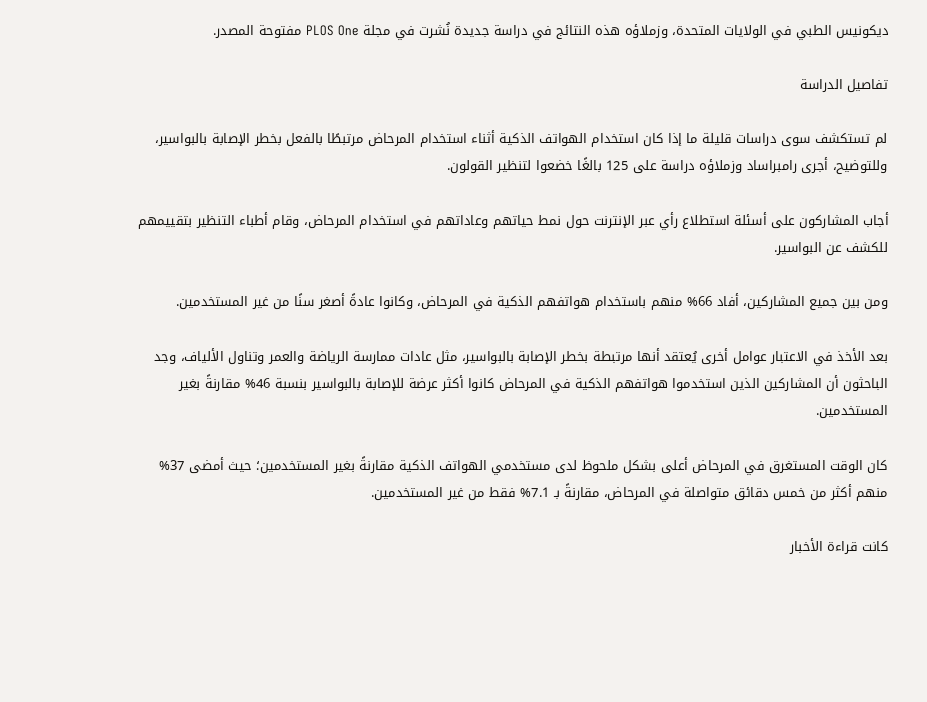ديكونيس الطبي في الولايات المتحدة، وزملاؤه هذه النتائج في دراسة جديدة نُشرت في مجلة PLOS One مفتوحة المصدر.

تفاصيل الدراسة

لم تستكشف سوى دراسات قليلة ما إذا كان استخدام الهواتف الذكية أثناء استخدام المرحاض مرتبطًا بالفعل بخطر الإصابة بالبواسير، وللتوضيح، أجرى رامبراساد وزملاؤه دراسة على 125 بالغًا خضعوا لتنظير القولون.

أجاب المشاركون على أسئلة استطلاع رأي عبر الإنترنت حول نمط حياتهم وعاداتهم في استخدام المرحاض، وقام أطباء التنظير بتقييمهم للكشف عن البواسير.

ومن بين جميع المشاركين، أفاد 66% منهم باستخدام هواتفهم الذكية في المرحاض، وكانوا عادةً أصغر سنًا من غير المستخدمين.

بعد الأخذ في الاعتبار عوامل أخرى يُعتقد أنها مرتبطة بخطر الإصابة بالبواسير، مثل عادات ممارسة الرياضة والعمر وتناول الألياف، وجد الباحثون أن المشاركين الذين استخدموا هواتفهم الذكية في المرحاض كانوا أكثر عرضة للإصابة بالبواسير بنسبة 46% مقارنةً بغير المستخدمين.

كان الوقت المستغرق في المرحاض أعلى بشكل ملحوظ لدى مستخدمي الهواتف الذكية مقارنةً بغير المستخدمين؛ حيث أمضى 37% منهم أكثر من خمس دقائق متواصلة في المرحاض، مقارنةً بـ 7.1% فقط من غير المستخدمين.

كانت قراءة الأخبار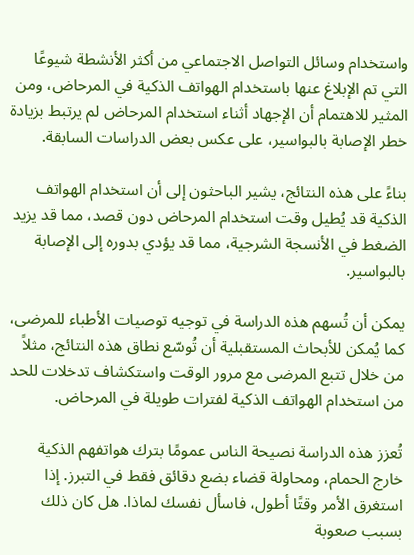واستخدام وسائل التواصل الاجتماعي من أكثر الأنشطة شيوعًا التي تم الإبلاغ عنها باستخدام الهواتف الذكية في المرحاض، ومن المثير للاهتمام أن الإجهاد أثناء استخدام المرحاض لم يرتبط بزيادة خطر الإصابة بالبواسير، على عكس بعض الدراسات السابقة.

بناءً على هذه النتائج، يشير الباحثون إلى أن استخدام الهواتف الذكية قد يُطيل وقت استخدام المرحاض دون قصد، مما قد يزيد الضغط في الأنسجة الشرجية، مما قد يؤدي بدوره إلى الإصابة بالبواسير.

يمكن أن تُسهم هذه الدراسة في توجيه توصيات الأطباء للمرضى، كما يُمكن للأبحاث المستقبلية أن تُوسّع نطاق هذه النتائج، مثلاً من خلال تتبع المرضى مع مرور الوقت واستكشاف تدخلات للحد من استخدام الهواتف الذكية لفترات طويلة في المرحاض.

تُعزز هذه الدراسة نصيحة الناس عمومًا بترك هواتفهم الذكية خارج الحمام، ومحاولة قضاء بضع دقائق فقط في التبرز. إذا استغرق الأمر وقتًا أطول، فاسأل نفسك لماذا. هل كان ذلك بسبب صعوبة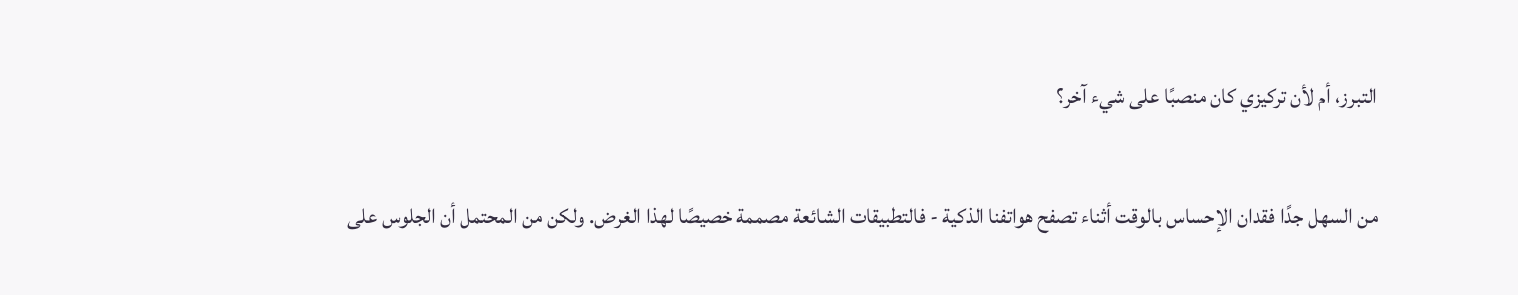التبرز، أم لأن تركيزي كان منصبًا على شيء آخر؟

من السهل جدًا فقدان الإحساس بالوقت أثناء تصفح هواتفنا الذكية - فالتطبيقات الشائعة مصممة خصيصًا لهذا الغرض. ولكن من المحتمل أن الجلوس على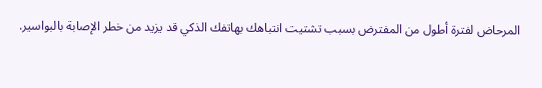المرحاض لفترة أطول من المفترض بسبب تشتيت انتباهك بهاتفك الذكي قد يزيد من خطر الإصابة بالبواسير.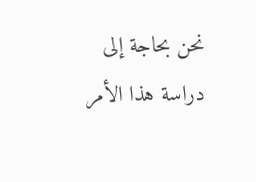نحن بحاجة إلى دراسة هذا الأمر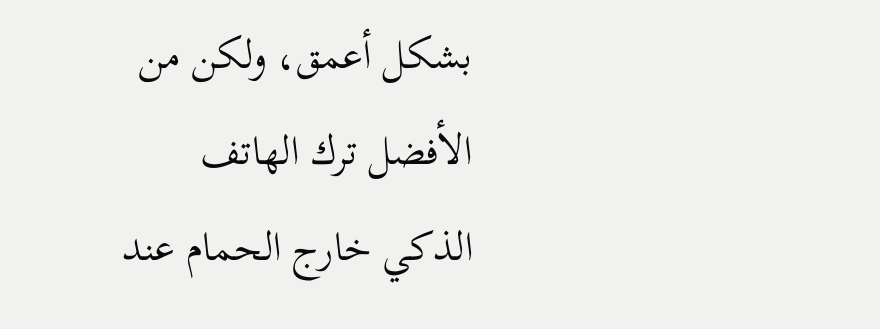بشكل أعمق، ولكن من الأفضل ترك الهاتف الذكي خارج الحمام عند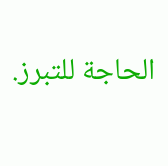الحاجة للتبرز.